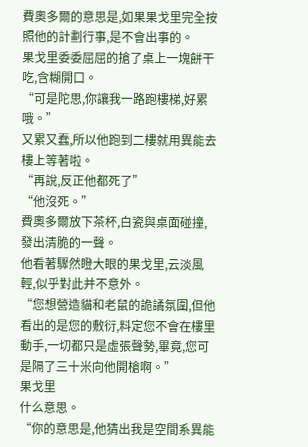費奧多爾的意思是,如果果戈里完全按照他的計劃行事,是不會出事的。
果戈里委委屈屈的搶了桌上一塊餅干吃,含糊開口。
“可是陀思,你讓我一路跑樓梯,好累哦。”
又累又蠢,所以他跑到二樓就用異能去樓上等著啦。
“再說,反正他都死了”
“他沒死。”
費奧多爾放下茶杯,白瓷與桌面碰撞,發出清脆的一聲。
他看著驟然瞪大眼的果戈里,云淡風輕,似乎對此并不意外。
“您想營造貓和老鼠的詭譎氛圍,但他看出的是您的敷衍,料定您不會在樓里動手,一切都只是虛張聲勢,畢竟,您可是隔了三十米向他開槍啊。”
果戈里
什么意思。
“你的意思是,他猜出我是空間系異能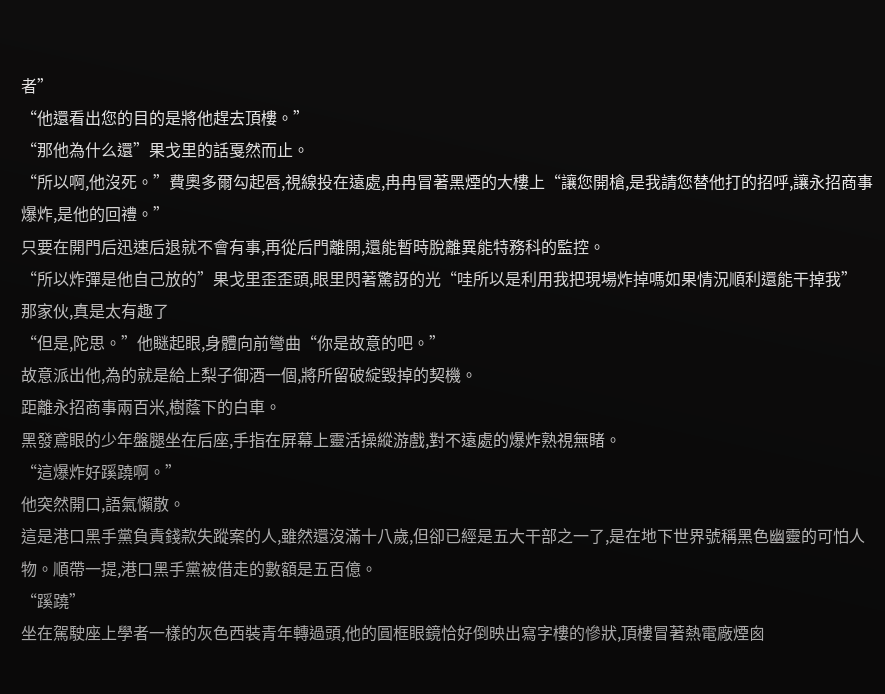者”
“他還看出您的目的是將他趕去頂樓。”
“那他為什么還”果戈里的話戛然而止。
“所以啊,他沒死。”費奧多爾勾起唇,視線投在遠處,冉冉冒著黑煙的大樓上“讓您開槍,是我請您替他打的招呼,讓永招商事爆炸,是他的回禮。”
只要在開門后迅速后退就不會有事,再從后門離開,還能暫時脫離異能特務科的監控。
“所以炸彈是他自己放的”果戈里歪歪頭,眼里閃著驚訝的光“哇所以是利用我把現場炸掉嗎如果情況順利還能干掉我”
那家伙,真是太有趣了
“但是,陀思。”他瞇起眼,身體向前彎曲“你是故意的吧。”
故意派出他,為的就是給上梨子御酒一個,將所留破綻毀掉的契機。
距離永招商事兩百米,樹蔭下的白車。
黑發鳶眼的少年盤腿坐在后座,手指在屏幕上靈活操縱游戲,對不遠處的爆炸熟視無睹。
“這爆炸好蹊蹺啊。”
他突然開口,語氣懶散。
這是港口黑手黨負責錢款失蹤案的人,雖然還沒滿十八歲,但卻已經是五大干部之一了,是在地下世界號稱黑色幽靈的可怕人物。順帶一提,港口黑手黨被借走的數額是五百億。
“蹊蹺”
坐在駕駛座上學者一樣的灰色西裝青年轉過頭,他的圓框眼鏡恰好倒映出寫字樓的慘狀,頂樓冒著熱電廠煙囪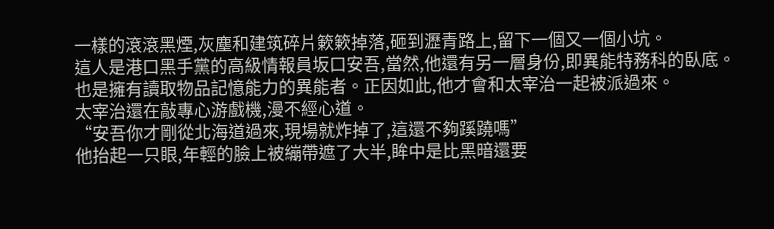一樣的滾滾黑煙,灰塵和建筑碎片簌簌掉落,砸到瀝青路上,留下一個又一個小坑。
這人是港口黑手黨的高級情報員坂口安吾,當然,他還有另一層身份,即異能特務科的臥底。
也是擁有讀取物品記憶能力的異能者。正因如此,他才會和太宰治一起被派過來。
太宰治還在敲專心游戲機,漫不經心道。
“安吾你才剛從北海道過來,現場就炸掉了,這還不夠蹊蹺嗎”
他抬起一只眼,年輕的臉上被繃帶遮了大半,眸中是比黑暗還要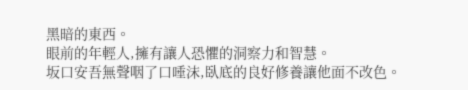黑暗的東西。
眼前的年輕人,擁有讓人恐懼的洞察力和智慧。
坂口安吾無聲咽了口唾沫,臥底的良好修養讓他面不改色。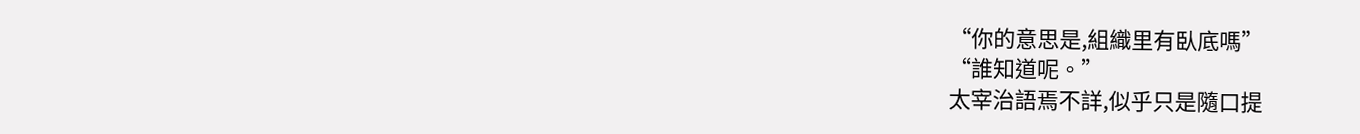“你的意思是,組織里有臥底嗎”
“誰知道呢。”
太宰治語焉不詳,似乎只是隨口提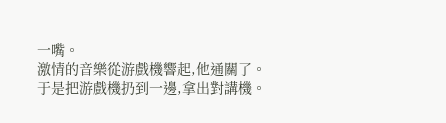一嘴。
激情的音樂從游戲機響起,他通關了。于是把游戲機扔到一邊,拿出對講機。